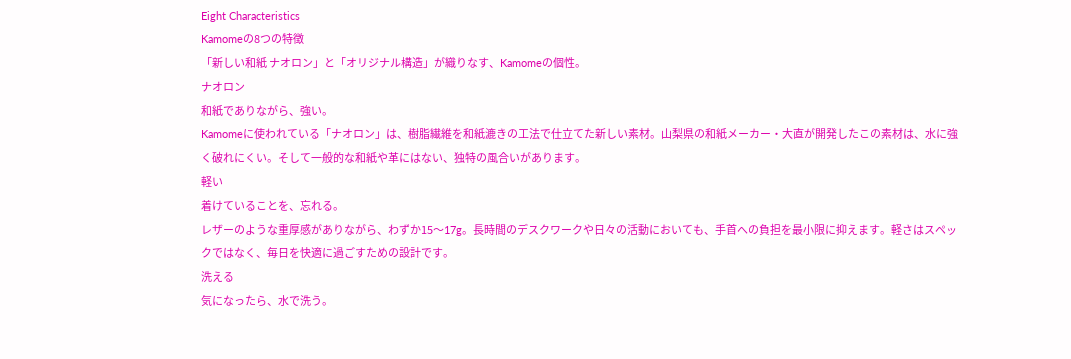Eight Characteristics
Kamomeの8つの特徴
「新しい和紙 ナオロン」と「オリジナル構造」が織りなす、Kamomeの個性。
ナオロン
和紙でありながら、強い。
Kamomeに使われている「ナオロン」は、樹脂繊維を和紙漉きの工法で仕立てた新しい素材。山梨県の和紙メーカー・大直が開発したこの素材は、水に強く破れにくい。そして一般的な和紙や革にはない、独特の風合いがあります。
軽い
着けていることを、忘れる。
レザーのような重厚感がありながら、わずか15〜17g。長時間のデスクワークや日々の活動においても、手首への負担を最小限に抑えます。軽さはスペックではなく、毎日を快適に過ごすための設計です。
洗える
気になったら、水で洗う。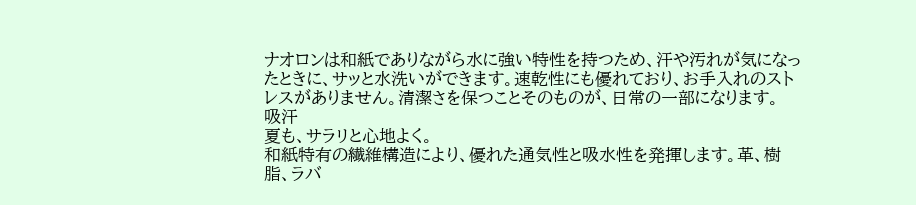ナオロンは和紙でありながら水に強い特性を持つため、汗や汚れが気になったときに、サッと水洗いができます。速乾性にも優れており、お手入れのストレスがありません。清潔さを保つことそのものが、日常の一部になります。
吸汗
夏も、サラリと心地よく。
和紙特有の繊維構造により、優れた通気性と吸水性を発揮します。革、樹脂、ラバ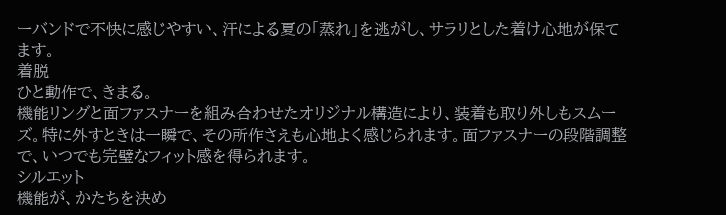ーバンドで不快に感じやすい、汗による夏の「蒸れ」を逃がし、サラリとした着け心地が保てます。
着脱
ひと動作で、きまる。
機能リングと面ファスナーを組み合わせたオリジナル構造により、装着も取り外しもスムーズ。特に外すときは一瞬で、その所作さえも心地よく感じられます。面ファスナーの段階調整で、いつでも完璧なフィット感を得られます。
シルエット
機能が、かたちを決め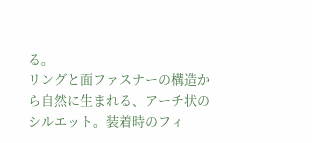る。
リングと面ファスナーの構造から自然に生まれる、アーチ状のシルエット。装着時のフィ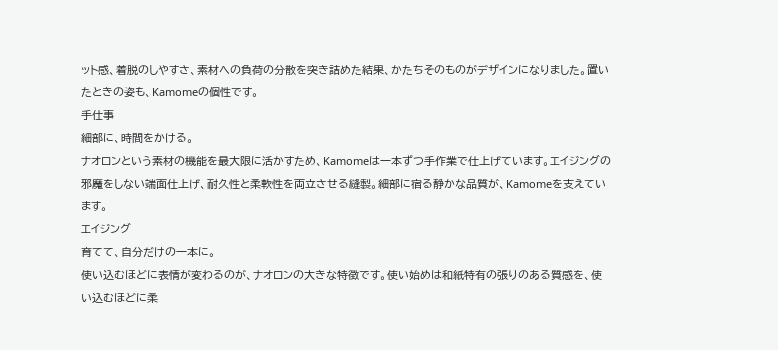ット感、着脱のしやすさ、素材への負荷の分散を突き詰めた結果、かたちそのものがデザインになりました。置いたときの姿も、Kamomeの個性です。
手仕事
細部に、時間をかける。
ナオロンという素材の機能を最大限に活かすため、Kamomeは一本ずつ手作業で仕上げています。エイジングの邪魔をしない端面仕上げ、耐久性と柔軟性を両立させる縫製。細部に宿る静かな品質が、Kamomeを支えています。
エイジング
育てて、自分だけの一本に。
使い込むほどに表情が変わるのが、ナオロンの大きな特徴です。使い始めは和紙特有の張りのある質感を、使い込むほどに柔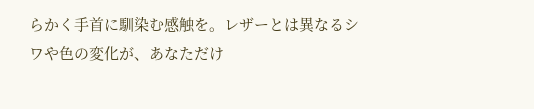らかく手首に馴染む感触を。レザーとは異なるシワや色の変化が、あなただけ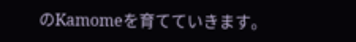のKamomeを育てていきます。